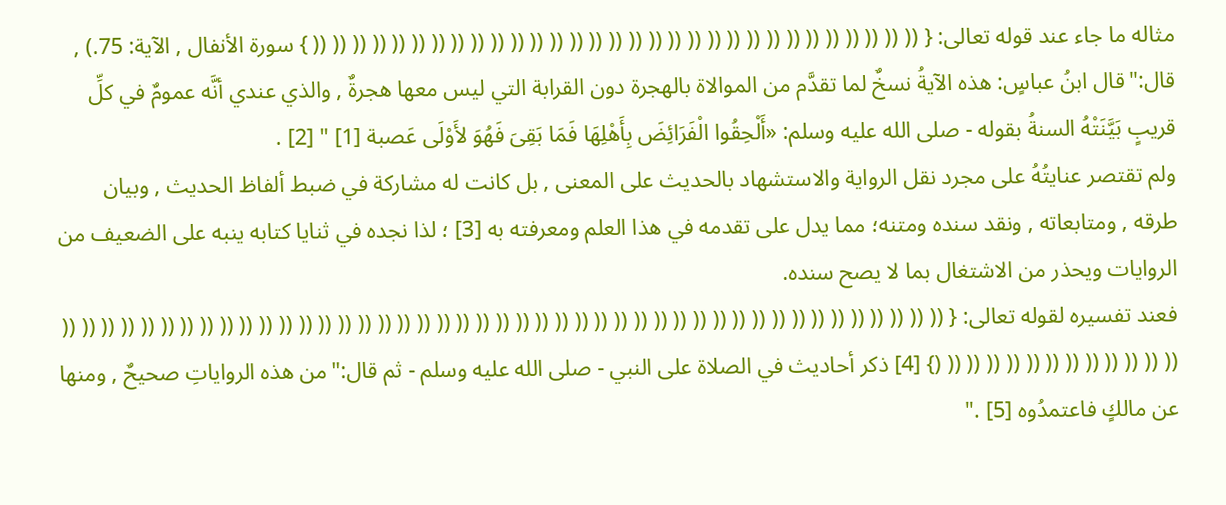مثاله ما جاء عند قوله تعالى: { (( (( (( (( (( (( (( (( (( (( (( (( (( (( (( (( (( (( (( (( (( (( (( (( (( (( (( (( (( (( (( } سورة الأنفال , الآية: 75.) , قال:"قال ابنُ عباسٍ: هذه الآيةُ نسخٌ لما تقدَّم من الموالاة بالهجرة دون القرابة التي ليس معها هجرةٌ , والذي عندي أنَّه عمومٌ في كلِّ قريبٍ بَيَّنَتْهُ السنةُ بقوله - صلى الله عليه وسلم: «أَلْحِقُوا الْفَرَائِضَ بِأَهْلِهَا فَمَا بَقِىَ فَهُوَ لأَوْلَى عَصبة [1] " [2] .
ولم تقتصر عنايتُهُ على مجرد نقل الرواية والاستشهاد بالحديث على المعنى , بل كانت له مشاركة في ضبط ألفاظ الحديث , وبيان طرقه , ومتابعاته , ونقد سنده ومتنه؛ مما يدل على تقدمه في هذا العلم ومعرفته به [3] ؛ لذا نجده في ثنايا كتابه ينبه على الضعيف من الروايات ويحذر من الاشتغال بما لا يصح سنده.
فعند تفسيره لقوله تعالى: { (( (( (( (( (( (( (( (( (( (( (( (( (( (( (( (( (( (( (( (( (( (( (( (( (( (( (( (( (( (( (( (( (( (( (( (( (( (( (( (( (( (( (( (( (( (( (( (( (( (( (( (( (( (( (( (( (( (} [4] ذكر أحاديث في الصلاة على النبي - صلى الله عليه وسلم - ثم قال:"من هذه الرواياتِ صحيحٌ , ومنها عن مالكٍ فاعتمدُوه [5] ."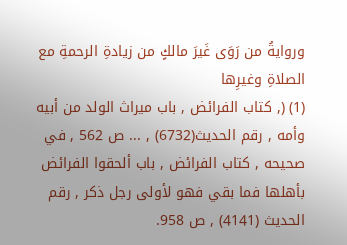وروايةُ من رَوَى غَيرَ مالكٍ من زيادةِ الرحمةِ مع الصلاةِ وغيرِها
(1) (, كتاب الفرائض , باب ميراث الولد من أبيه وأمه , رقم الحديث(6732) , ... ص 562 , في صحيحه , كتاب الفرائض , باب ألحقوا الفرائض بأهلها فما بقي فهو لأولى رجل ذكر , رقم الحديث (4141) , ص 958.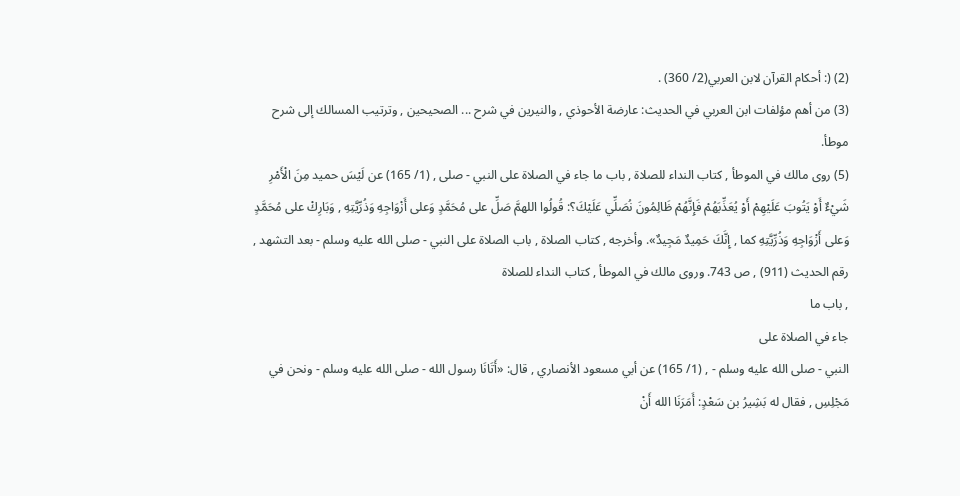(2) (: أحكام القرآن لابن العربي(2/ 360) .
(3) من أهم مؤلفات ابن العربي في الحديث: عارضة الأحوذي , والنيرين في شرح ... الصحيحين , وترتيب المسالك إلى شرح موطأ.
(5) روى مالك في الموطأ , كتاب النداء للصلاة , باب ما جاء في الصلاة على النبي - صلى , (1/ 165) عن لَيْسَ حميد مِنَ الْأَمْرِ شَيْءٌ أَوْ يَتُوبَ عَلَيْهِمْ أَوْ يُعَذِّبَهُمْ فَإِنَّهُمْ ظَالِمُونَ نُصَلِّي عَلَيْكَ؟: قُولُوا اللهمَّ صَلِّ على مُحَمَّدٍ وَعلى أَزْوَاجِهِ وَذُرِّيَّتِهِ , وَبَارِكْ على مُحَمَّدٍ وَعلى أَزْوَاجِهِ وَذُرِّيَّتِهِ كما , إِنَّكَ حَمِيدٌ مَجِيدٌ». وأخرجه , كتاب الصلاة , باب الصلاة على النبي - صلى الله عليه وسلم - بعد التشهد , رقم الحديث (911) , ص 743. وروى مالك في الموطأ , كتاب النداء للصلاة
, باب ما
جاء في الصلاة على
النبي - صلى الله عليه وسلم - , (1/ 165) عن أبي مسعود الأنصاري , قال: «أَتَانَا رسول الله - صلى الله عليه وسلم - ونحن في مَجْلِسِ , فقال له بَشِيرُ بن سَعْدٍ: أَمَرَنَا الله أَنْ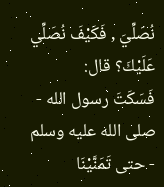نُصَلِّيَ , فَكَيْفَ نُصَلِّي عَلَيْكَ؟ قال:
فَسَكَتَ رسول الله - صلى الله عليه وسلم - حتى تَمَنَّيْنَا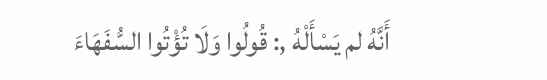أَنَّهُ لم يَسْأَلْهُ ,: قُولُوا وَلَا تُؤْتُوا السُّفَهَاءَ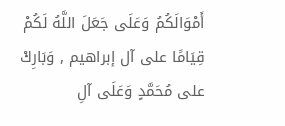أَمْوَالَكُمُ وَعَلَى جَعَلَ اللَّهُ لَكُمْ قِيَامًا على آل إبراهيم , وَبَارِكْ على مُحَمَّدٍ وَعَلَى آلِ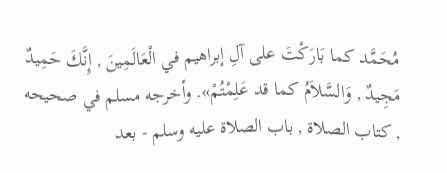مُحَمَّد كما بَارَكْتَ على آلِ إبراهيم في الْعَالَمِينَ , إِنَّكَ حَمِيدٌ مَجِيدٌ , وَالسَّلاَمُ كما قد عَلِمْتُمْ». وأخرجه مسلم في صحيحه , كتاب الصلاة , باب الصلاة عليه وسلم - بعد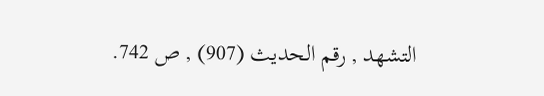التشهد , رقم الحديث (907) , ص 742.